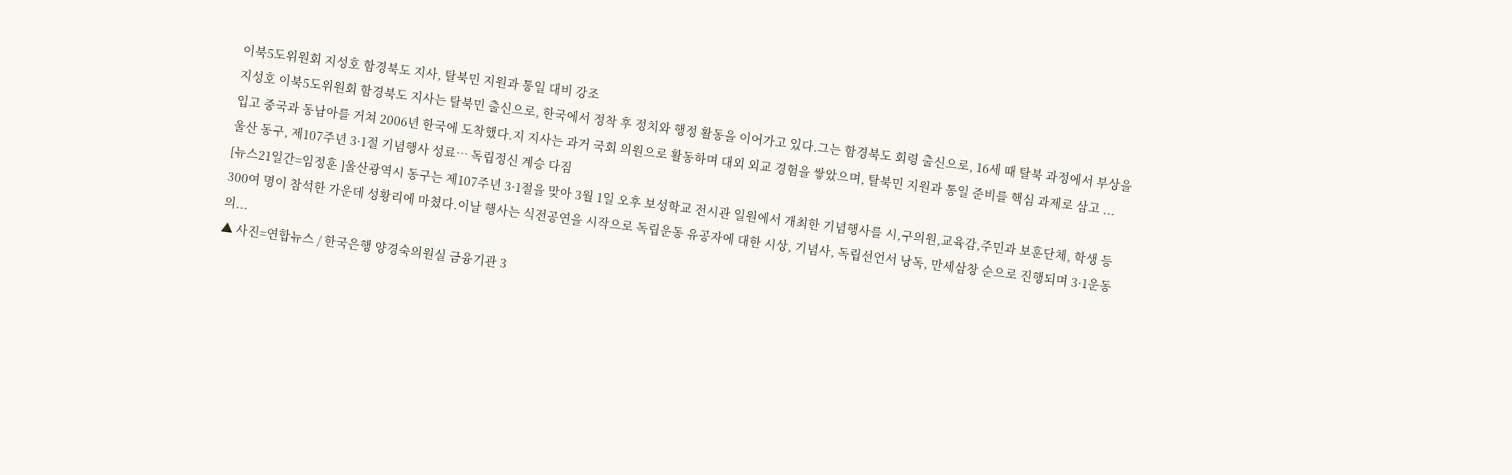이북5도위원회 지성호 함경북도 지사, 탈북민 지원과 통일 대비 강조
지성호 이북5도위원회 함경북도 지사는 탈북민 출신으로, 한국에서 정착 후 정치와 행정 활동을 이어가고 있다.그는 함경북도 회령 출신으로, 16세 때 탈북 과정에서 부상을 입고 중국과 동남아를 거쳐 2006년 한국에 도착했다.지 지사는 과거 국회 의원으로 활동하며 대외 외교 경험을 쌓았으며, 탈북민 지원과 통일 준비를 핵심 과제로 삼고 ...
울산 동구, 제107주년 3·1절 기념행사 성료… 독립정신 계승 다짐
[뉴스21일간=임정훈 ]울산광역시 동구는 제107주년 3·1절을 맞아 3월 1일 오후 보성학교 전시관 일원에서 개최한 기념행사를 시,구의원,교육감,주민과 보훈단체, 학생 등 300여 명이 참석한 가운데 성황리에 마쳤다.이날 행사는 식전공연을 시작으로 독립운동 유공자에 대한 시상, 기념사, 독립선언서 낭독, 만세삼창 순으로 진행되며 3·1운동의...
▲ 사진=연합뉴스 / 한국은행 양경숙의원실 금융기관 3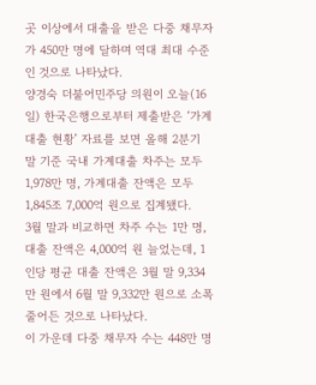곳 이상에서 대출을 받은 다중 채무자가 450만 명에 달하며 역대 최대 수준인 것으로 나타났다.
양경숙 더불어민주당 의원이 오늘(16일) 한국은행으로부터 제출받은 ‘가계대출 현황’ 자료를 보면 올해 2분기 말 기준 국내 가계대출 차주는 모두 1,978만 명, 가계대출 잔액은 모두 1,845조 7,000억 원으로 집계됐다.
3월 말과 비교하면 차주 수는 1만 명, 대출 잔액은 4,000억 원 늘었는데, 1인당 평균 대출 잔액은 3월 말 9,334만 원에서 6월 말 9,332만 원으로 소폭 줄어든 것으로 나타났다.
이 가운데 다중 채무자 수는 448만 명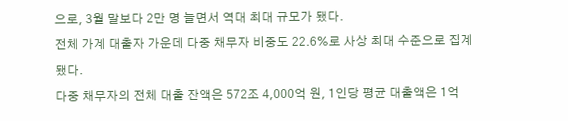으로, 3월 말보다 2만 명 늘면서 역대 최대 규모가 됐다.
전체 가계 대출자 가운데 다중 채무자 비중도 22.6%로 사상 최대 수준으로 집계됐다.
다중 채무자의 전체 대출 잔액은 572조 4,000억 원, 1인당 평균 대출액은 1억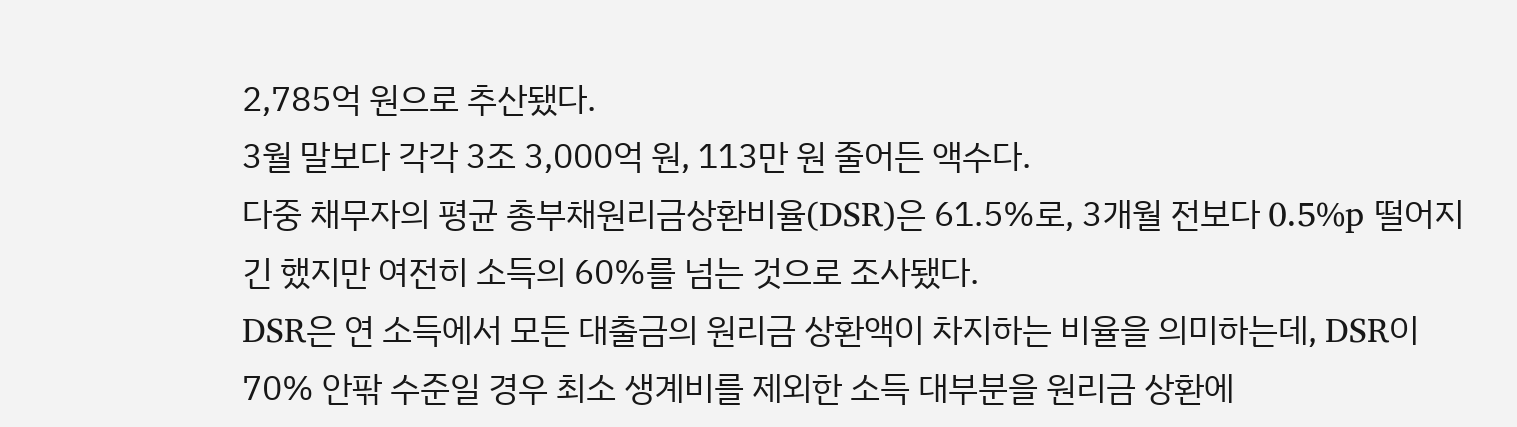2,785억 원으로 추산됐다.
3월 말보다 각각 3조 3,000억 원, 113만 원 줄어든 액수다.
다중 채무자의 평균 총부채원리금상환비율(DSR)은 61.5%로, 3개월 전보다 0.5%p 떨어지긴 했지만 여전히 소득의 60%를 넘는 것으로 조사됐다.
DSR은 연 소득에서 모든 대출금의 원리금 상환액이 차지하는 비율을 의미하는데, DSR이 70% 안팎 수준일 경우 최소 생계비를 제외한 소득 대부분을 원리금 상환에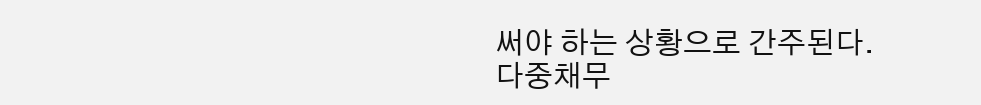써야 하는 상황으로 간주된다.
다중채무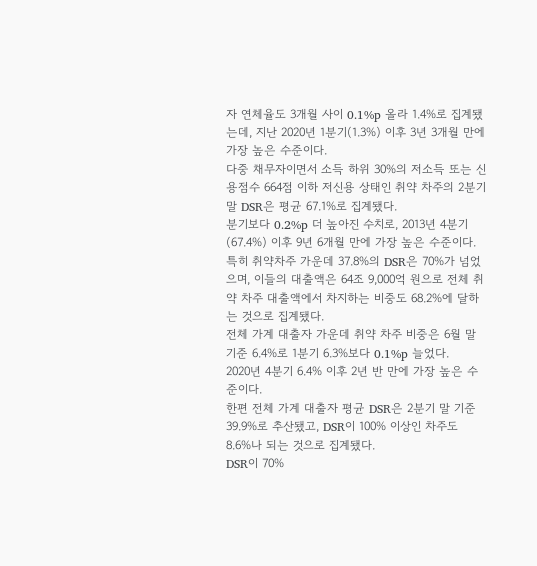자 연체율도 3개월 사이 0.1%p 올라 1.4%로 집계됐는데, 지난 2020년 1분기(1.3%) 이후 3년 3개월 만에 가장 높은 수준이다.
다중 채무자이면서 소득 하위 30%의 저소득 또는 신용점수 664점 이하 저신용 상태인 취약 차주의 2분기 말 DSR은 평균 67.1%로 집계됐다.
분기보다 0.2%p 더 높아진 수치로, 2013년 4분기(67.4%) 이후 9년 6개월 만에 가장 높은 수준이다.
특히 취약차주 가운데 37.8%의 DSR은 70%가 넘었으며, 이들의 대출액은 64조 9,000억 원으로 전체 취약 차주 대출액에서 차지하는 비중도 68.2%에 달하는 것으로 집계됐다.
전체 가계 대출자 가운데 취약 차주 비중은 6월 말 기준 6.4%로 1분기 6.3%보다 0.1%p 늘었다.
2020년 4분기 6.4% 이후 2년 반 만에 가장 높은 수준이다.
한편 전체 가계 대출자 평균 DSR은 2분기 말 기준 39.9%로 추산됐고, DSR이 100% 이상인 차주도 8.6%나 되는 것으로 집계됐다.
DSR이 70%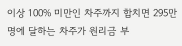이상 100% 미만인 차주까지 합치면 295만 명에 달하는 차주가 원리금 부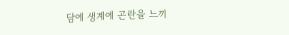담에 생계에 곤란을 느끼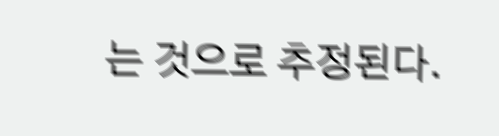는 것으로 추정된다.